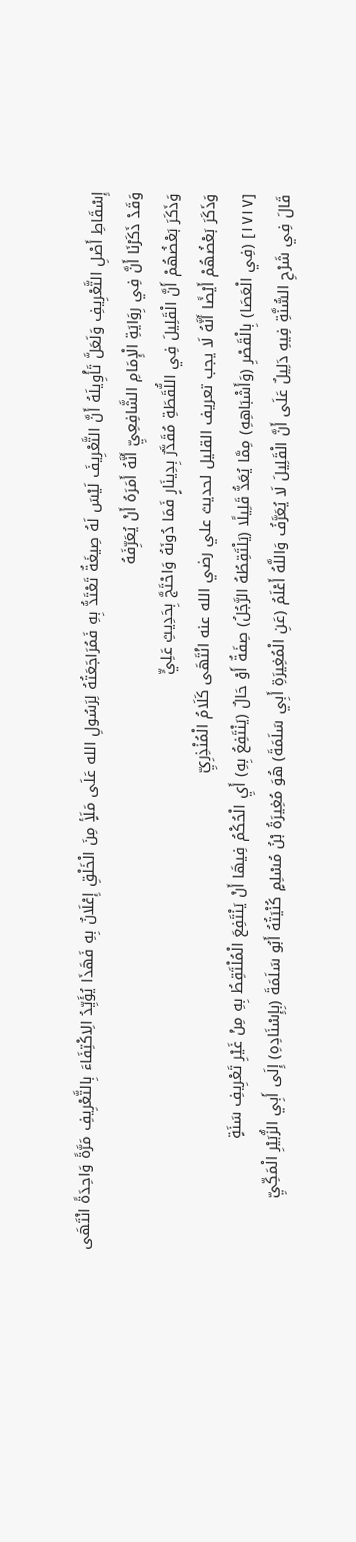إِسْقَاطِ أَصْلِ التَّعْرِيفِ وَلَعَلَّ تَأْوِيلَهُ أَنَّ التَّعْرِيفَ لَيْسَ لَهُ صِيغَةٌ تَعْتَدُّ بِهِ فَمُرَاجَعَتُهُ لِرَسُولِ الله عَلَى مَلَأٍ مِنَ الْخَلْقِ إِعْلَانٌ بِهِ فَهَذَا يُؤَيِّدُ الِاكْتِفَاءَ بِالتَّعْرِيفِ مَرَّةً وَاحِدَةً انْتَهَى
وَقَدْ ذَكَرْنَا أَنَّ فِي رِوَايَةِ الْإِمَامِ الشَّافِعِيِّ أَنَّهُ أَمَرَهُ أَنْ يُعَرِّفَهُ
وَذَكَرَ بَعْضُهُمْ أَنَّ الْقَلِيلَ فِي اللُّقَطَةِ مُقَدَّرٌ بِدِينَارٍ فَمَا دُونَهُ وَاحْتَجَّ بِحَدِيثِ عَلِيٍّ
وَذَكَرَ بَعْضُهُمْ أَيْضًا أَنَّهُ لَا يجب تعريف القليل لحديث علي رضي الله عنه انْتَهَى كَلَامُ الْمُنْذِرِيِّ
[١٧١٧] (فِي الْعَصَا) بِالْقَصْرِ (وَأَشْبَاهِهِ) مِمَّا يُعَدُّ قَلِيلًا (يَلْتَقِطُهُ الرَّجُلُ) صِفَةٌ أَوْ حَالٌ (يَنْتَفِعُ بِهِ) أَيِ الْحُكْمُ فِيهَا أَنْ يَنْتَفِعَ الْمُلْتَقِطُ بِهِ مِنْ غَيْرِ تَعْرِيفِ سَنَةٍ
قَالَ فِي شَرْحِ السُّنَّةِ فِيهِ دَلِيلٌ عَلَى أَنَّ الْقَلِيلَ لَا يُعَرَّفُ وَاللَّهُ أَعْلَمُ (عَنِ الْمُغِيرَةِ أَبِي سَلَمَةَ) هُوَ مُغِيرَةُ بْنُ مُسْلِمٍ كُنْيَتُهُ أَبُو سَلَمَةَ (بِإِسْنَادِهِ) إِلَى أَبِي الزُّبَيْرِ الْمَكِّيِّ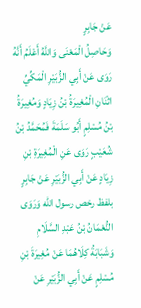عَنْ جَابِرٍ
وَحَاصِلُ الْمَعْنَى وَاللَّهُ أَعْلَمُ أَنَّهُ رَوَى عَنْ أَبِي الزُّبَيْرِ الْمَكِّيِّ اثْنَانِ الْمُغِيرَةُ بْنُ زِيَادٍ وَمُغِيرَةُ بْنُ مُسْلِمٍ أَبُو سَلَمَةَ فَمُحَمَّدُ بْنُ شُعَيْبٍ رَوَى عَنِ الْمُغِيرَةِ بْنِ زِيَادٍ عَنْ أَبِي الزُّبَيْرِ عَنْ جَابِرٍ بلفظ رخص رسول الله وَرَوَى النُّعْمَانُ بْنُ عَبْدِ السَّلَامِ وَشَبَابَةُ كِلَاهُمَا عَنْ مُغِيرَةَ بْنِ مُسْلِمٍ عَنْ أَبِي الزُّبَيْرِ عَنْ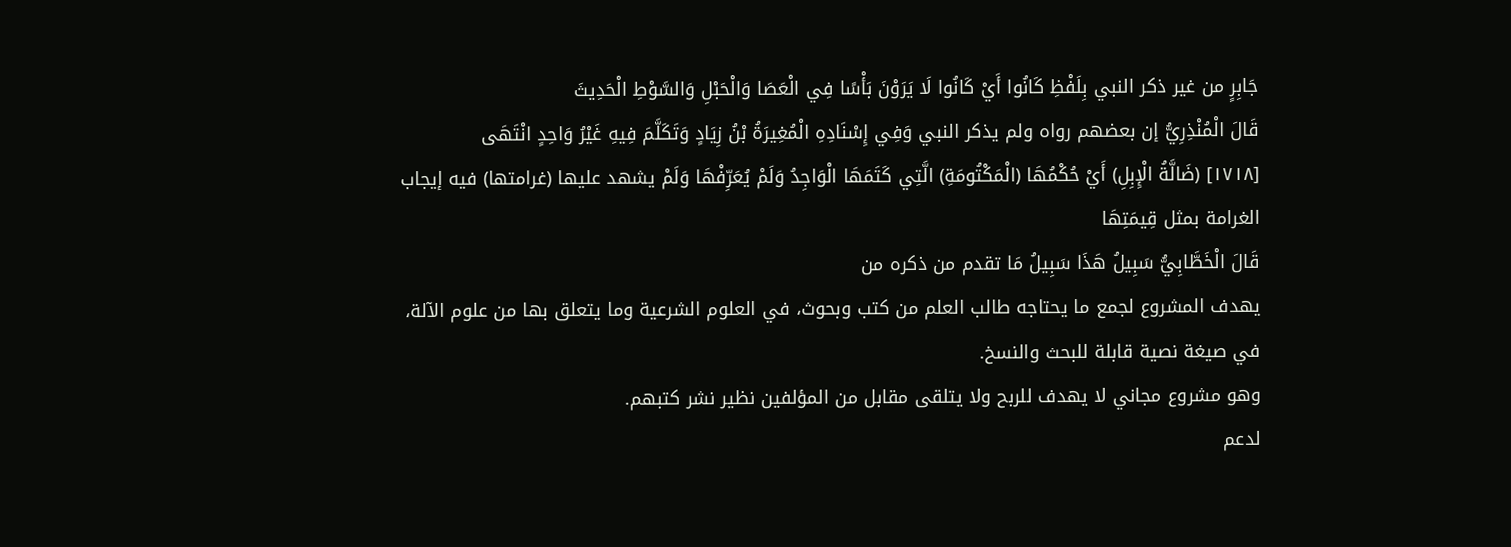جَابِرٍ من غير ذكر النبي بِلَفْظِ كَانُوا أَيْ كَانُوا لَا يَرَوْنَ بَأْسًا فِي الْعَصَا وَالْحَبْلِ وَالسَّوْطِ الْحَدِيثَ
قَالَ الْمُنْذِرِيُّ إن بعضهم رواه ولم يذكر النبي وَفِي إِسْنَادِهِ الْمُغِيرَةُ بْنُ زِيَادٍ وَتَكَلَّمَ فِيهِ غَيْرُ وَاحِدٍ انْتَهَى
[١٧١٨] (ضَالَّةُ الْإِبِلِ) أَيْ حُكْمُهَا (الْمَكْتُومَةِ) الَّتِي كَتَمَهَا الْوَاجِدُ وَلَمْ يُعَرِّفْهَا وَلَمْ يشهد عليها (غرامتها) فيه إيجاب الغرامة بمثل قِيمَتِهَا
قَالَ الْخَطَّابِيُّ سَبِيلُ هَذَا سَبِيلُ مَا تقدم من ذكره من
يهدف المشروع لجمع ما يحتاجه طالب العلم من كتب وبحوث، في العلوم الشرعية وما يتعلق بها من علوم الآلة، في صيغة نصية قابلة للبحث والنسخ.
وهو مشروع مجاني لا يهدف للربح ولا يتلقى مقابل من المؤلفين نظير نشر كتبهم.
لدعم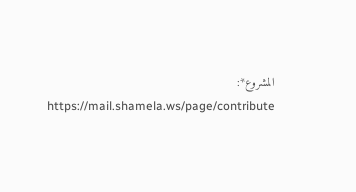المشروع*: https://mail.shamela.ws/page/contribute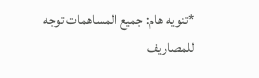*تنويه هام: جميع المساهمات توجه للمصاريف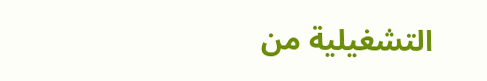التشغيلية من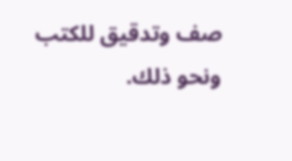صف وتدقيق للكتب ونحو ذلك.